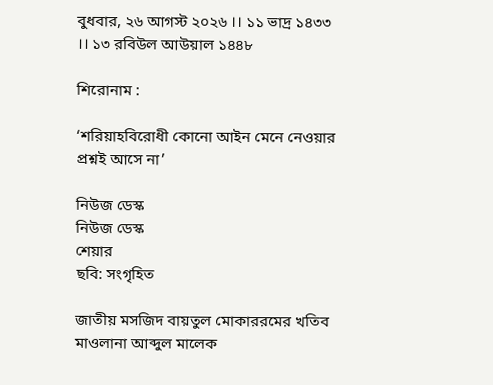বুধবার, ২৬ আগস্ট ২০২৬ ।। ১১ ভাদ্র ১৪৩৩ ।। ১৩ রবিউল আউয়াল ১৪৪৮

শিরোনাম :

‘শরিয়াহবিরোধী কোনো আইন মেনে নেওয়ার প্রশ্নই আসে না’

নিউজ ডেস্ক
নিউজ ডেস্ক
শেয়ার
ছবি: সংগৃহিত

জাতীয় মসজিদ বায়তুল মোকাররমের খতিব মাওলানা আব্দুল মালেক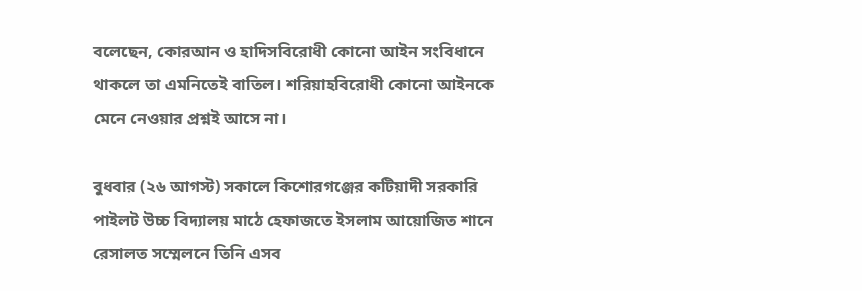বলেছেন, কোরআন ও হাদিসবিরোধী কোনো আইন সংবিধানে থাকলে তা এমনিতেই বাতিল। শরিয়াহবিরোধী কোনো আইনকে মেনে নেওয়ার প্রশ্নই আসে না।

বুধবার (২৬ আগস্ট) সকালে কিশোরগঞ্জের কটিয়াদী সরকারি পাইলট উচ্চ বিদ্যালয় মাঠে হেফাজতে ইসলাম আয়োজিত শানে রেসালত সম্মেলনে তিনি এসব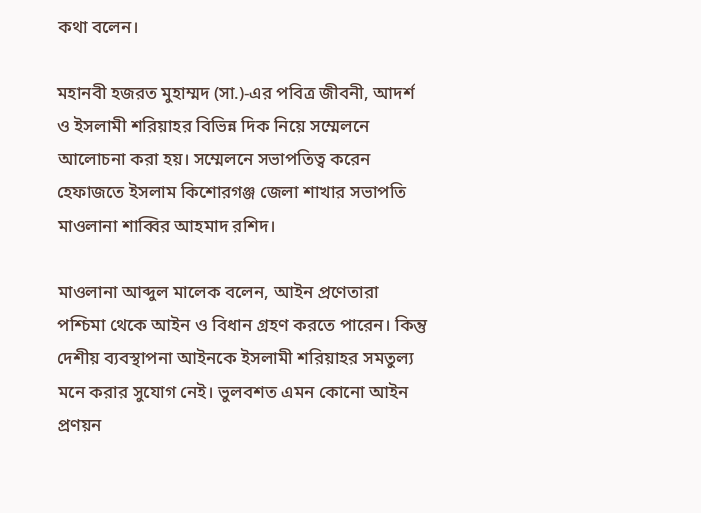কথা বলেন।

মহানবী হজরত মুহাম্মদ (সা.)-এর পবিত্র জীবনী, আদর্শ ও ইসলামী শরিয়াহর বিভিন্ন দিক নিয়ে সম্মেলনে আলোচনা করা হয়। সম্মেলনে সভাপতিত্ব করেন হেফাজতে ইসলাম কিশোরগঞ্জ জেলা শাখার সভাপতি মাওলানা শাব্বির আহমাদ রশিদ।

মাওলানা আব্দুল মালেক বলেন, আইন প্রণেতারা পশ্চিমা থেকে আইন ও বিধান গ্রহণ করতে পারেন। কিন্তু দেশীয় ব্যবস্থাপনা আইনকে ইসলামী শরিয়াহর সমতুল্য মনে করার সুযোগ নেই। ভুলবশত এমন কোনো আইন প্রণয়ন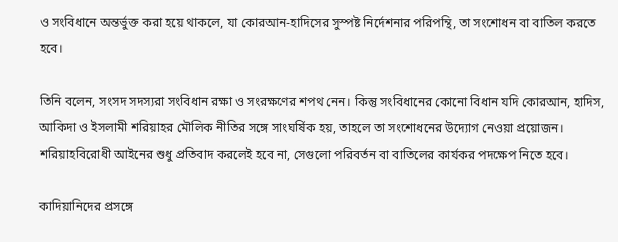ও সংবিধানে অন্তর্ভুক্ত করা হয়ে থাকলে, যা কোরআন-হাদিসের সুস্পষ্ট নির্দেশনার পরিপন্থি, তা সংশোধন বা বাতিল করতে হবে।

তিনি বলেন, সংসদ সদস্যরা সংবিধান রক্ষা ও সংরক্ষণের শপথ নেন। কিন্তু সংবিধানের কোনো বিধান যদি কোরআন, হাদিস, আকিদা ও ইসলামী শরিয়াহর মৌলিক নীতির সঙ্গে সাংঘর্ষিক হয়, তাহলে তা সংশোধনের উদ্যোগ নেওয়া প্রয়োজন। শরিয়াহবিরোধী আইনের শুধু প্রতিবাদ করলেই হবে না, সেগুলো পরিবর্তন বা বাতিলের কার্যকর পদক্ষেপ নিতে হবে।

কাদিয়ানিদের প্রসঙ্গে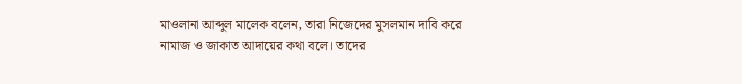মাওলানা আব্দুল মালেক বলেন, তারা নিজেদের মুসলমান দাবি করে নামাজ ও জাকাত আদায়ের কথা বলে। তাদের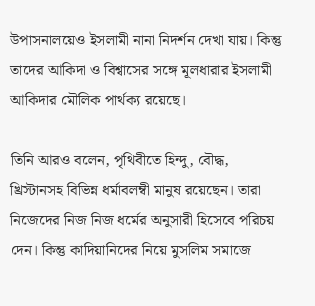উপাসনালয়েও ইসলামী নানা নিদর্শন দেখা যায়। কিন্তু তাদের আকিদা ও বিশ্বাসের সঙ্গে মূলধারার ইসলামী আকিদার মৌলিক পার্থক্য রয়েছে।

তিনি আরও বলেন, পৃথিবীতে হিন্দু, বৌদ্ধ, খ্রিস্টানসহ বিভিন্ন ধর্মাবলম্বী মানুষ রয়েছেন। তারা নিজেদের নিজ নিজ ধর্মের অনুসারী হিসেবে পরিচয় দেন। কিন্তু কাদিয়ানিদের নিয়ে মুসলিম সমাজে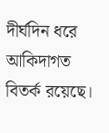দীর্ঘদিন ধরে আকিদাগত বিতর্ক রয়েছে।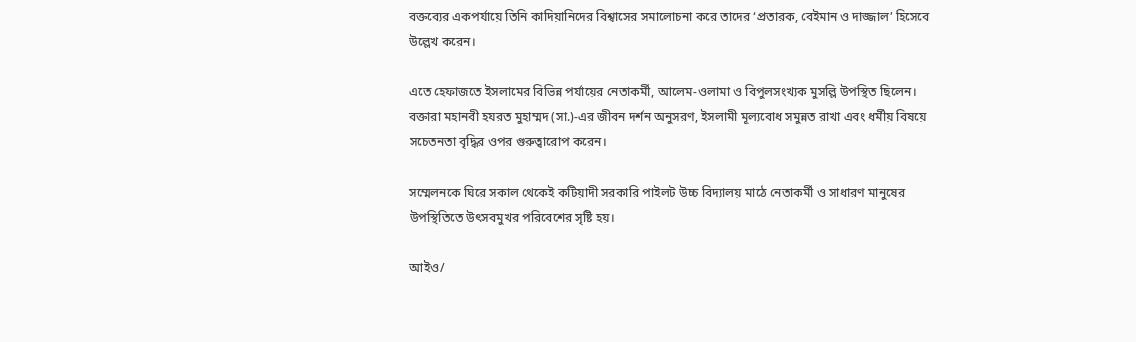বক্তব্যের একপর্যায়ে তিনি কাদিয়ানিদের বিশ্বাসের সমালোচনা করে তাদের ‘প্রতারক, বেইমান ও দাজ্জাল’ হিসেবে উল্লেখ করেন।

এতে হেফাজতে ইসলামের বিভিন্ন পর্যায়ের নেতাকর্মী, আলেম-ওলামা ও বিপুলসংখ্যক মুসল্লি উপস্থিত ছিলেন। বক্তারা মহানবী হযরত মুহাম্মদ (সা.)-এর জীবন দর্শন অনুসরণ, ইসলামী মূল্যবোধ সমুন্নত রাখা এবং ধর্মীয় বিষয়ে সচেতনতা বৃদ্ধির ওপর গুরুত্বারোপ করেন।

সম্মেলনকে ঘিরে সকাল থেকেই কটিয়াদী সরকারি পাইলট উচ্চ বিদ্যালয় মাঠে নেতাকর্মী ও সাধারণ মানুষের উপস্থিতিতে উৎসবমুখর পরিবেশের সৃষ্টি হয়।

আইও/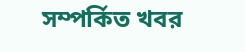সম্পর্কিত খবর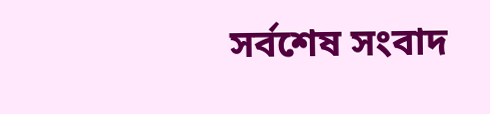সর্বশেষ সংবাদ